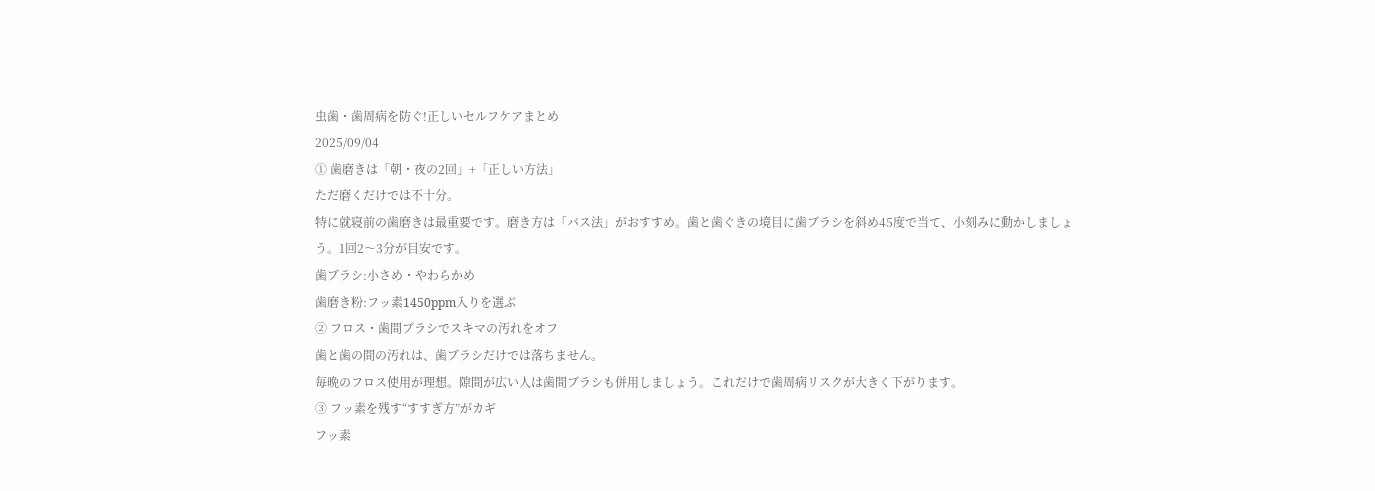虫歯・歯周病を防ぐ!正しいセルフケアまとめ
2025/09/04
① 歯磨きは「朝・夜の2回」+「正しい方法」
ただ磨くだけでは不十分。
特に就寝前の歯磨きは最重要です。磨き方は「バス法」がおすすめ。歯と歯ぐきの境目に歯ブラシを斜め45度で当て、小刻みに動かしましょう。1回2〜3分が目安です。
歯ブラシ:小さめ・やわらかめ
歯磨き粉:フッ素1450ppm入りを選ぶ
② フロス・歯間ブラシでスキマの汚れをオフ
歯と歯の間の汚れは、歯ブラシだけでは落ちません。
毎晩のフロス使用が理想。隙間が広い人は歯間ブラシも併用しましょう。これだけで歯周病リスクが大きく下がります。
③ フッ素を残す“すすぎ方”がカギ
フッ素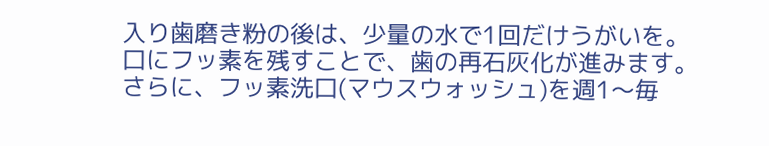入り歯磨き粉の後は、少量の水で1回だけうがいを。
口にフッ素を残すことで、歯の再石灰化が進みます。
さらに、フッ素洗口(マウスウォッシュ)を週1〜毎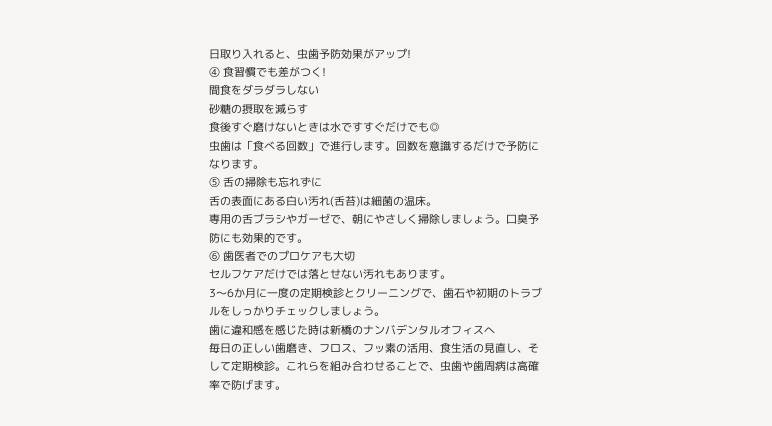日取り入れると、虫歯予防効果がアップ!
④ 食習慣でも差がつく!
間食をダラダラしない
砂糖の摂取を減らす
食後すぐ磨けないときは水ですすぐだけでも◎
虫歯は「食べる回数」で進行します。回数を意識するだけで予防になります。
⑤ 舌の掃除も忘れずに
舌の表面にある白い汚れ(舌苔)は細菌の温床。
専用の舌ブラシやガーゼで、朝にやさしく掃除しましょう。口臭予防にも効果的です。
⑥ 歯医者でのプロケアも大切
セルフケアだけでは落とせない汚れもあります。
3〜6か月に一度の定期検診とクリーニングで、歯石や初期のトラブルをしっかりチェックしましょう。
歯に違和感を感じた時は新橋のナンバデンタルオフィスへ
毎日の正しい歯磨き、フロス、フッ素の活用、食生活の見直し、そして定期検診。これらを組み合わせることで、虫歯や歯周病は高確率で防げます。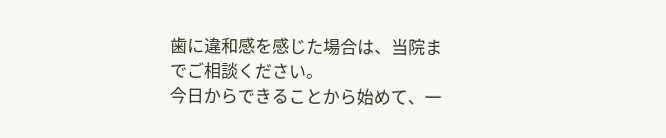歯に違和感を感じた場合は、当院までご相談ください。
今日からできることから始めて、一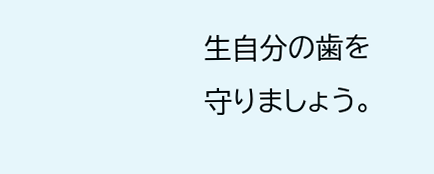生自分の歯を守りましょう。